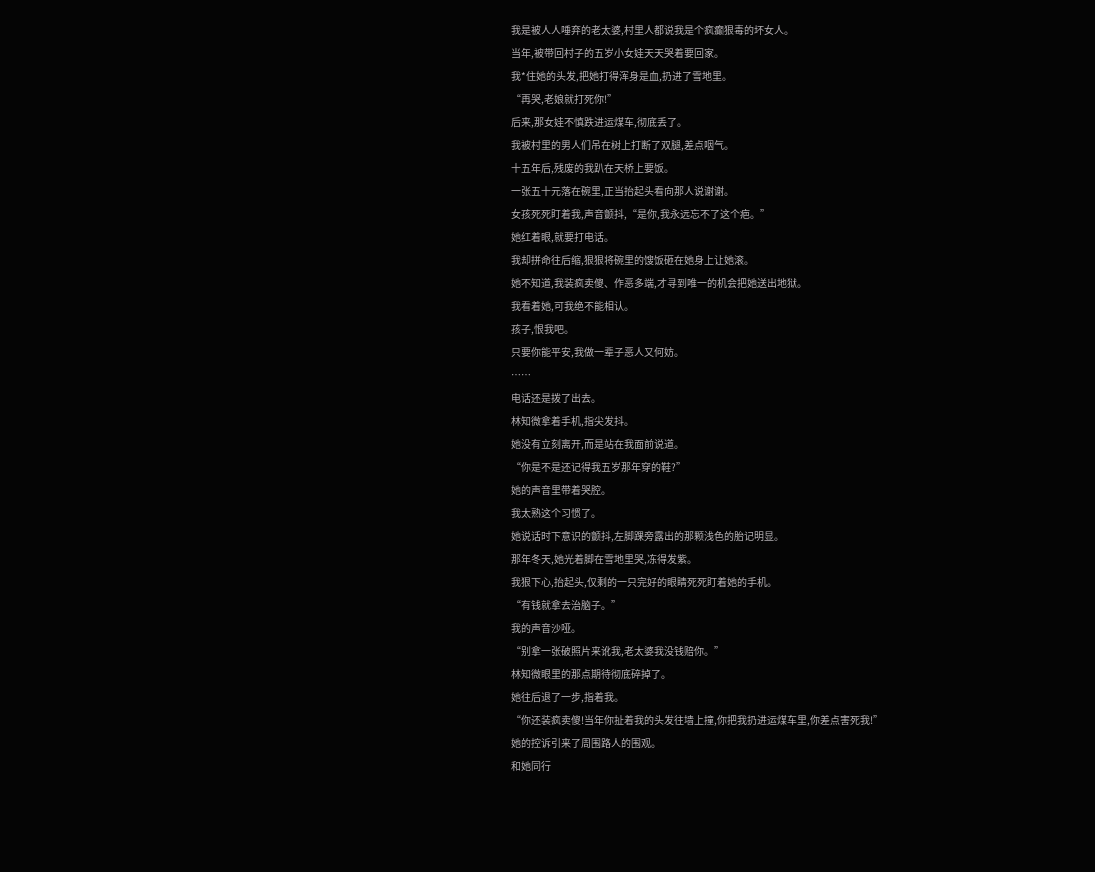我是被人人唾弃的老太婆,村里人都说我是个疯癫狠毒的坏女人。
当年,被带回村子的五岁小女娃天天哭着要回家。
我*住她的头发,把她打得浑身是血,扔进了雪地里。
“再哭,老娘就打死你!”
后来,那女娃不慎跌进运煤车,彻底丢了。
我被村里的男人们吊在树上打断了双腿,差点咽气。
十五年后,残废的我趴在天桥上要饭。
一张五十元落在碗里,正当抬起头看向那人说谢谢。
女孩死死盯着我,声音颤抖,“是你,我永远忘不了这个疤。”
她红着眼,就要打电话。
我却拼命往后缩,狠狠将碗里的馊饭砸在她身上让她滚。
她不知道,我装疯卖傻、作恶多端,才寻到唯一的机会把她送出地狱。
我看着她,可我绝不能相认。
孩子,恨我吧。
只要你能平安,我做一辈子恶人又何妨。
……
电话还是拨了出去。
林知微拿着手机,指尖发抖。
她没有立刻离开,而是站在我面前说道。
“你是不是还记得我五岁那年穿的鞋?”
她的声音里带着哭腔。
我太熟这个习惯了。
她说话时下意识的颤抖,左脚踝旁露出的那颗浅色的胎记明显。
那年冬天,她光着脚在雪地里哭,冻得发紫。
我狠下心,抬起头,仅剩的一只完好的眼睛死死盯着她的手机。
“有钱就拿去治脑子。”
我的声音沙哑。
“别拿一张破照片来讹我,老太婆我没钱赔你。”
林知微眼里的那点期待彻底碎掉了。
她往后退了一步,指着我。
“你还装疯卖傻!当年你扯着我的头发往墙上撞,你把我扔进运煤车里,你差点害死我!”
她的控诉引来了周围路人的围观。
和她同行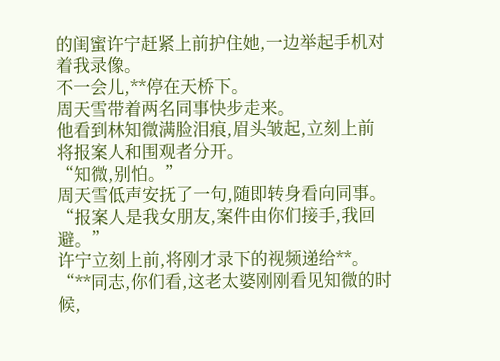的闺蜜许宁赶紧上前护住她,一边举起手机对着我录像。
不一会儿,**停在天桥下。
周天雪带着两名同事快步走来。
他看到林知微满脸泪痕,眉头皱起,立刻上前将报案人和围观者分开。
“知微,别怕。”
周天雪低声安抚了一句,随即转身看向同事。
“报案人是我女朋友,案件由你们接手,我回避。”
许宁立刻上前,将刚才录下的视频递给**。
“**同志,你们看,这老太婆刚刚看见知微的时候,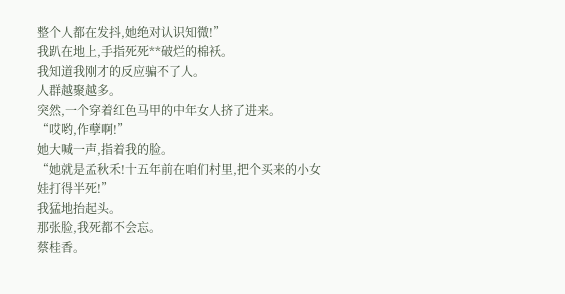整个人都在发抖,她绝对认识知微!”
我趴在地上,手指死死**破烂的棉袄。
我知道我刚才的反应骗不了人。
人群越聚越多。
突然,一个穿着红色马甲的中年女人挤了进来。
“哎哟,作孽啊!”
她大喊一声,指着我的脸。
“她就是孟秋禾!十五年前在咱们村里,把个买来的小女娃打得半死!”
我猛地抬起头。
那张脸,我死都不会忘。
蔡桂香。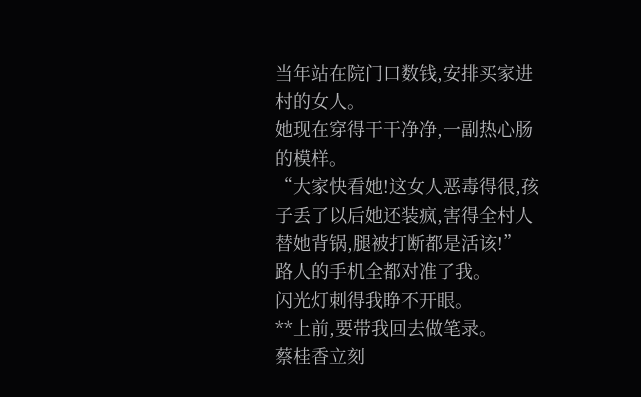当年站在院门口数钱,安排买家进村的女人。
她现在穿得干干净净,一副热心肠的模样。
“大家快看她!这女人恶毒得很,孩子丢了以后她还装疯,害得全村人替她背锅,腿被打断都是活该!”
路人的手机全都对准了我。
闪光灯刺得我睁不开眼。
**上前,要带我回去做笔录。
蔡桂香立刻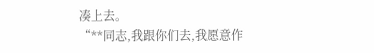凑上去。
“**同志,我跟你们去,我愿意作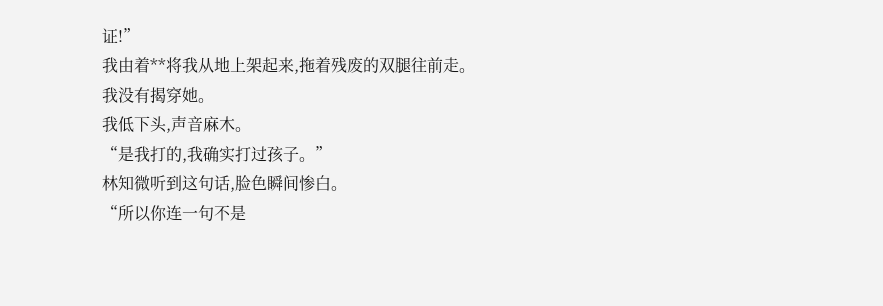证!”
我由着**将我从地上架起来,拖着残废的双腿往前走。
我没有揭穿她。
我低下头,声音麻木。
“是我打的,我确实打过孩子。”
林知微听到这句话,脸色瞬间惨白。
“所以你连一句不是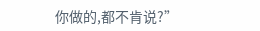你做的,都不肯说?”